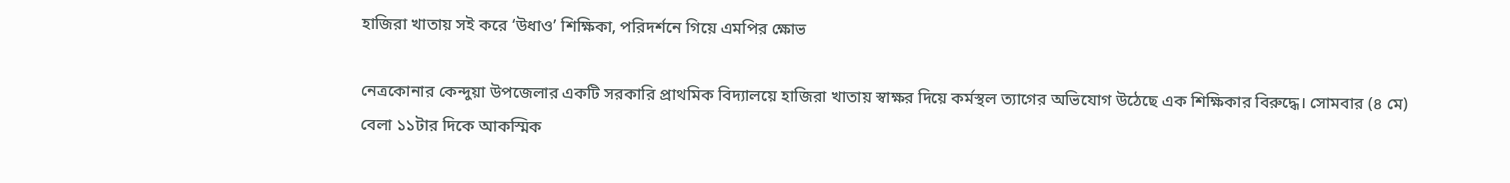হাজিরা খাতায় সই করে ‘উধাও’ শিক্ষিকা, পরিদর্শনে গিয়ে এমপির ক্ষোভ

নেত্রকোনার কেন্দুয়া উপজেলার একটি সরকারি প্রাথমিক বিদ্যালয়ে হাজিরা খাতায় স্বাক্ষর দিয়ে কর্মস্থল ত্যাগের অভিযোগ উঠেছে এক শিক্ষিকার বিরুদ্ধে। সোমবার (৪ মে) বেলা ১১টার দিকে আকস্মিক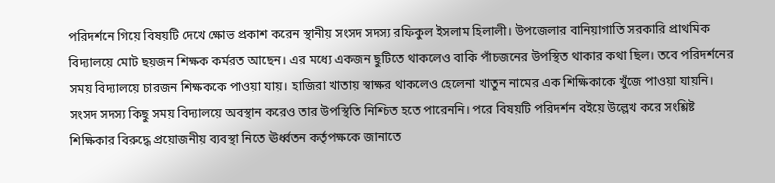পরিদর্শনে গিয়ে বিষয়টি দেখে ক্ষোভ প্রকাশ করেন স্থানীয় সংসদ সদস্য রফিকুল ইসলাম হিলালী। উপজেলার বানিয়াগাতি সরকারি প্রাথমিক বিদ্যালয়ে মোট ছয়জন শিক্ষক কর্মরত আছেন। এর মধ্যে একজন ছুটিতে থাকলেও বাকি পাঁচজনের উপস্থিত থাকার কথা ছিল। তবে পরিদর্শনের সময় বিদ্যালয়ে চারজন শিক্ষককে পাওয়া যায়। হাজিরা খাতায় স্বাক্ষর থাকলেও হেলেনা খাতুন নামের এক শিক্ষিকাকে খুঁজে পাওয়া যায়নি। সংসদ সদস্য কিছু সময় বিদ্যালয়ে অবস্থান করেও তার উপস্থিতি নিশ্চিত হতে পারেননি। পরে বিষয়টি পরিদর্শন বইয়ে উল্লেখ করে সংশ্লিষ্ট শিক্ষিকার বিরুদ্ধে প্রয়োজনীয় ব্যবস্থা নিতে ঊর্ধ্বতন কর্তৃপক্ষকে জানাতে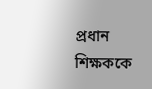প্রধান শিক্ষককে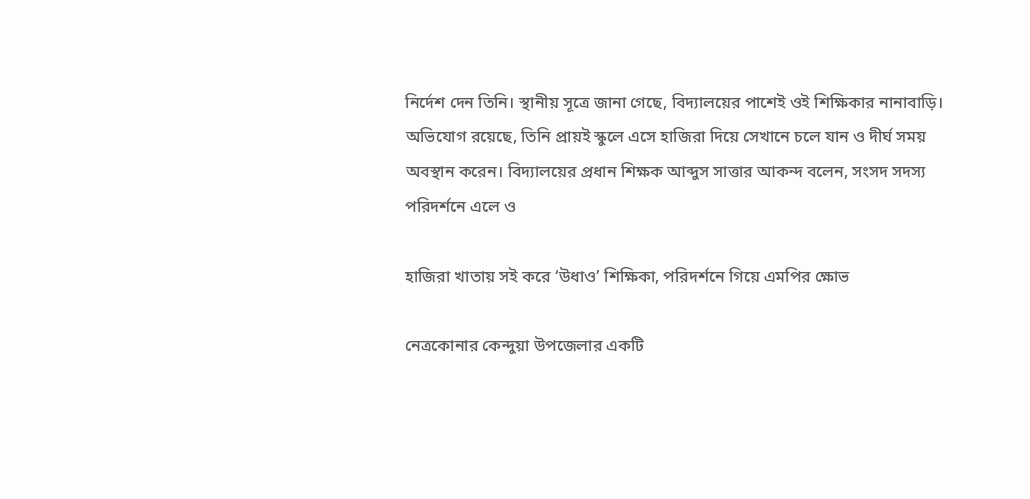নির্দেশ দেন তিনি। স্থানীয় সূত্রে জানা গেছে, বিদ্যালয়ের পাশেই ওই শিক্ষিকার নানাবাড়ি। অভিযোগ রয়েছে, তিনি প্রায়ই স্কুলে এসে হাজিরা দিয়ে সেখানে চলে যান ও দীর্ঘ সময় অবস্থান করেন। বিদ্যালয়ের প্রধান শিক্ষক আব্দুস সাত্তার আকন্দ বলেন, সংসদ সদস্য পরিদর্শনে এলে ও

হাজিরা খাতায় সই করে ‘উধাও’ শিক্ষিকা, পরিদর্শনে গিয়ে এমপির ক্ষোভ

নেত্রকোনার কেন্দুয়া উপজেলার একটি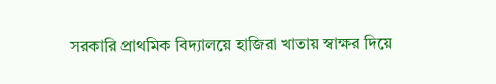সরকারি প্রাথমিক বিদ্যালয়ে হাজিরা খাতায় স্বাক্ষর দিয়ে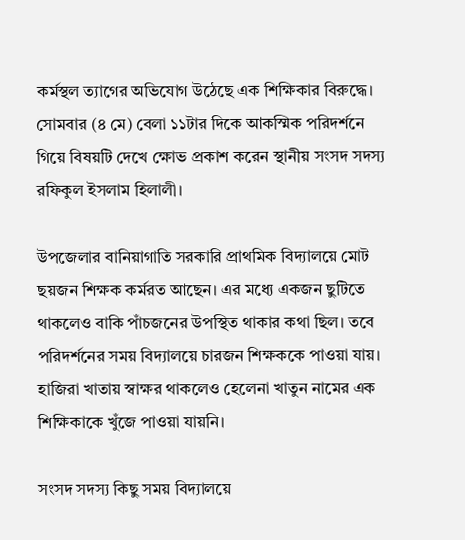কর্মস্থল ত্যাগের অভিযোগ উঠেছে এক শিক্ষিকার বিরুদ্ধে। সোমবার (৪ মে) বেলা ১১টার দিকে আকস্মিক পরিদর্শনে গিয়ে বিষয়টি দেখে ক্ষোভ প্রকাশ করেন স্থানীয় সংসদ সদস্য রফিকুল ইসলাম হিলালী।

উপজেলার বানিয়াগাতি সরকারি প্রাথমিক বিদ্যালয়ে মোট ছয়জন শিক্ষক কর্মরত আছেন। এর মধ্যে একজন ছুটিতে থাকলেও বাকি পাঁচজনের উপস্থিত থাকার কথা ছিল। তবে পরিদর্শনের সময় বিদ্যালয়ে চারজন শিক্ষককে পাওয়া যায়। হাজিরা খাতায় স্বাক্ষর থাকলেও হেলেনা খাতুন নামের এক শিক্ষিকাকে খুঁজে পাওয়া যায়নি।

সংসদ সদস্য কিছু সময় বিদ্যালয়ে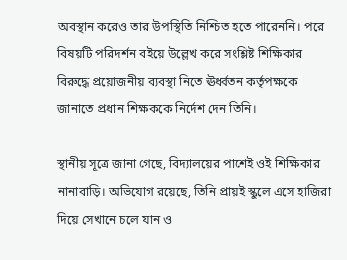অবস্থান করেও তার উপস্থিতি নিশ্চিত হতে পারেননি। পরে বিষয়টি পরিদর্শন বইয়ে উল্লেখ করে সংশ্লিষ্ট শিক্ষিকার বিরুদ্ধে প্রয়োজনীয় ব্যবস্থা নিতে ঊর্ধ্বতন কর্তৃপক্ষকে জানাতে প্রধান শিক্ষককে নির্দেশ দেন তিনি।

স্থানীয় সূত্রে জানা গেছে, বিদ্যালয়ের পাশেই ওই শিক্ষিকার নানাবাড়ি। অভিযোগ রয়েছে, তিনি প্রায়ই স্কুলে এসে হাজিরা দিয়ে সেখানে চলে যান ও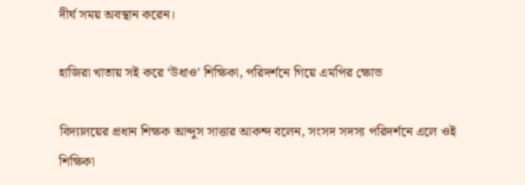দীর্ঘ সময় অবস্থান করেন।

হাজিরা খাতায় সই করে ‘উধাও’ শিক্ষিকা, পরিদর্শনে গিয়ে এমপির ক্ষোভ

বিদ্যালয়ের প্রধান শিক্ষক আব্দুস সাত্তার আকন্দ বলেন, সংসদ সদস্য পরিদর্শনে এলে ওই শিক্ষিকা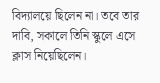বিদ্যালয়ে ছিলেন না। তবে তার দাবি, সকালে তিনি স্কুলে এসে ক্লাস নিয়েছিলেন।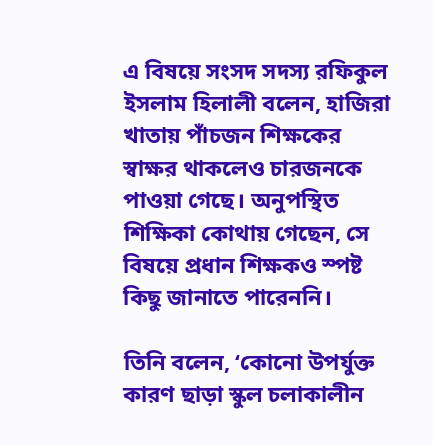এ বিষয়ে সংসদ সদস্য রফিকুল ইসলাম হিলালী বলেন, হাজিরা খাতায় পাঁচজন শিক্ষকের স্বাক্ষর থাকলেও চারজনকে পাওয়া গেছে। অনুপস্থিত শিক্ষিকা কোথায় গেছেন, সে বিষয়ে প্রধান শিক্ষকও স্পষ্ট কিছু জানাতে পারেননি।

তিনি বলেন, ‘কোনো উপর্যুক্ত কারণ ছাড়া স্কুল চলাকালীন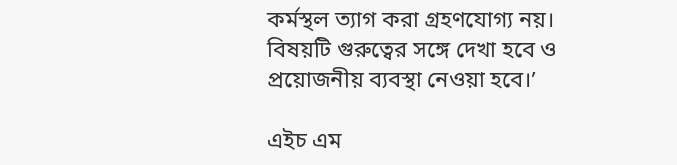কর্মস্থল ত্যাগ করা গ্রহণযোগ্য নয়। বিষয়টি গুরুত্বের সঙ্গে দেখা হবে ও প্রয়োজনীয় ব্যবস্থা নেওয়া হবে।’

এইচ এম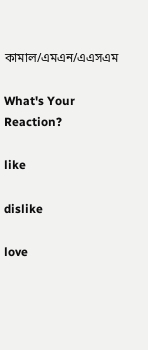কামাল/এমএন/এএসএম

What's Your Reaction?

like

dislike

love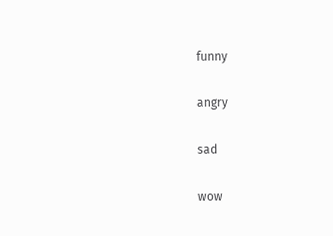funny

angry

sad

wow